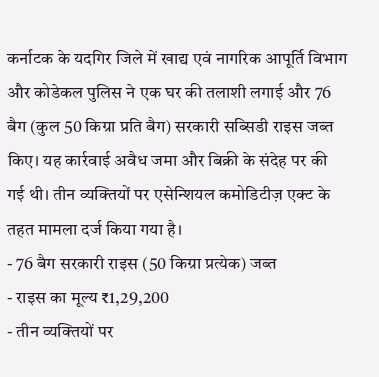कर्नाटक के यदगिर जिले में खाद्य एवं नागरिक आपूर्ति विभाग और कोडेकल पुलिस ने एक घर की तलाशी लगाई और 76 बैग (कुल 50 किग्रा प्रति बैग) सरकारी सब्सिडी राइस जब्त किए। यह कार्रवाई अवैध जमा और बिक्री के संदेह पर की गई थी। तीन व्यक्तियों पर एसेन्शियल कमोडिटीज़ एक्ट के तहत मामला दर्ज किया गया है।
- 76 बैग सरकारी राइस (50 किग्रा प्रत्येक) जब्त
- राइस का मूल्य ₹1,29,200
- तीन व्यक्तियों पर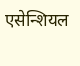एसेन्शियल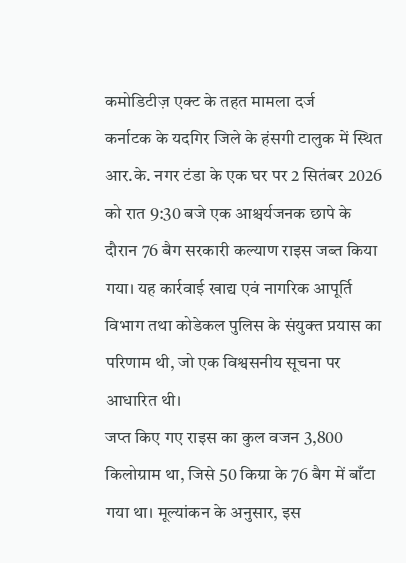कमोडिटीज़ एक्ट के तहत मामला दर्ज
कर्नाटक के यदगिर जिले के हंसगी टालुक में स्थित आर.के. नगर टंडा के एक घर पर 2 सितंबर 2026 को रात 9:30 बजे एक आश्चर्यजनक छापे के दौरान 76 बैग सरकारी कल्याण राइस जब्त किया गया। यह कार्रवाई खाद्य एवं नागरिक आपूर्ति विभाग तथा कोडेकल पुलिस के संयुक्त प्रयास का परिणाम थी, जो एक विश्वसनीय सूचना पर आधारित थी।
जप्त किए गए राइस का कुल वजन 3,800 किलोग्राम था, जिसे 50 किग्रा के 76 बैग में बाँटा गया था। मूल्यांकन के अनुसार, इस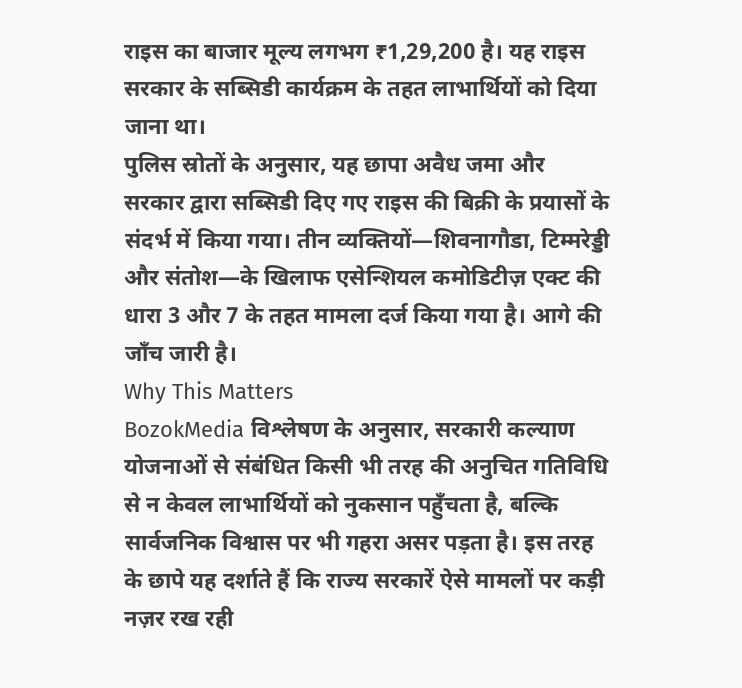राइस का बाजार मूल्य लगभग ₹1,29,200 है। यह राइस सरकार के सब्सिडी कार्यक्रम के तहत लाभार्थियों को दिया जाना था।
पुलिस स्रोतों के अनुसार, यह छापा अवैध जमा और सरकार द्वारा सब्सिडी दिए गए राइस की बिक्री के प्रयासों के संदर्भ में किया गया। तीन व्यक्तियों—शिवनागौडा, टिम्मरेड्डी और संतोश—के खिलाफ एसेन्शियल कमोडिटीज़ एक्ट की धारा 3 और 7 के तहत मामला दर्ज किया गया है। आगे की जाँच जारी है।
Why This Matters
BozokMedia विश्लेषण के अनुसार, सरकारी कल्याण योजनाओं से संबंधित किसी भी तरह की अनुचित गतिविधि से न केवल लाभार्थियों को नुकसान पहुँचता है, बल्कि सार्वजनिक विश्वास पर भी गहरा असर पड़ता है। इस तरह के छापे यह दर्शाते हैं कि राज्य सरकारें ऐसे मामलों पर कड़ी नज़र रख रही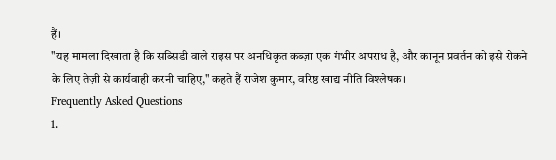हैं।
"यह मामला दिखाता है कि सब्सिडी वाले राइस पर अनधिकृत कब्ज़ा एक गंभीर अपराध है, और कानून प्रवर्तन को इसे रोकने के लिए तेज़ी से कार्यवाही करनी चाहिए," कहते हैं राजेश कुमार, वरिष्ठ खाद्य नीति विश्लेषक।
Frequently Asked Questions
1.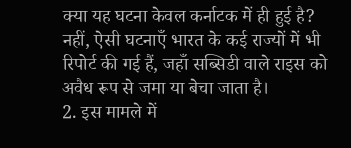क्या यह घटना केवल कर्नाटक में ही हुई है?
नहीं, ऐसी घटनाएँ भारत के कई राज्यों में भी रिपोर्ट की गई हैं, जहाँ सब्सिडी वाले राइस को अवैध रूप से जमा या बेचा जाता है।
2. इस मामले में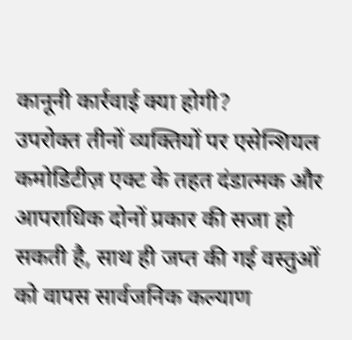कानूनी कार्रवाई क्या होगी?
उपरोक्त तीनों व्यक्तियों पर एसेन्शियल कमोडिटीज़ एक्ट के तहत दंडात्मक और आपराधिक दोनों प्रकार की सजा हो सकती है, साथ ही जप्त की गई वस्तुओं को वापस सार्वजनिक कल्याण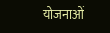योजनाओं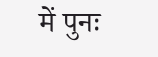में पुनः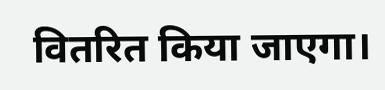वितरित किया जाएगा।